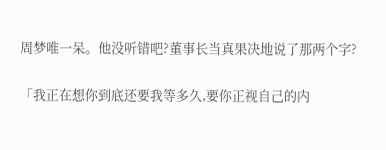周梦唯一呆。他没听错吧?董事长当真果决地说了那两个字?

「我正在想你到底还要我等多久,要你正视自己的内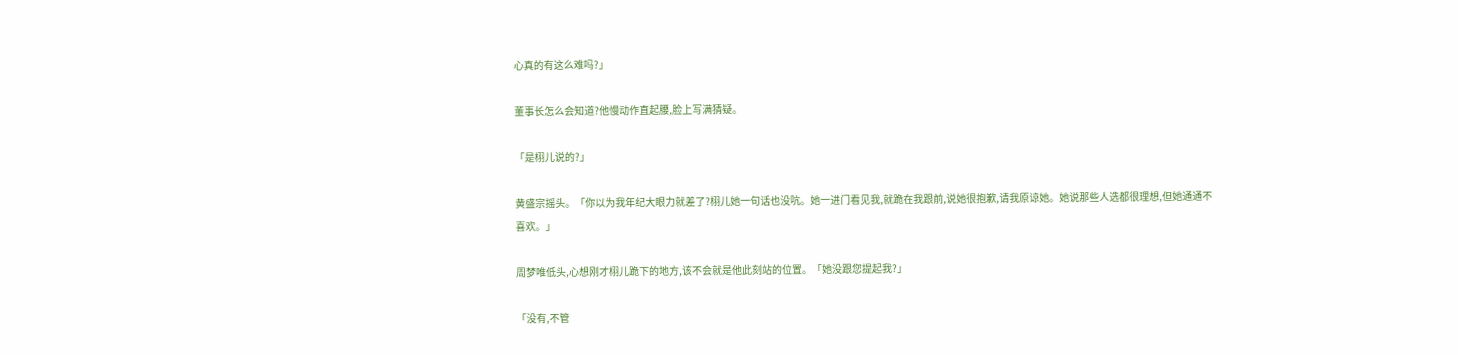心真的有这么难吗?」

董事长怎么会知道?他慢动作直起腰,脸上写满猜疑。

「是栩儿说的?」

黄盛宗摇头。「你以为我年纪大眼力就差了?栩儿她一句话也没吭。她一进门看见我,就跪在我跟前,说她很抱歉,请我原谅她。她说那些人选都很理想,但她通通不喜欢。」

周梦唯低头,心想刚才栩儿跪下的地方,该不会就是他此刻站的位置。「她没跟您提起我?」

「没有,不管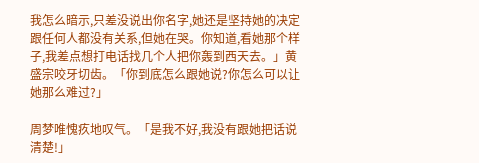我怎么暗示,只差没说出你名字,她还是坚持她的决定跟任何人都没有关系,但她在哭。你知道,看她那个样子,我差点想打电话找几个人把你轰到西天去。」黄盛宗咬牙切齿。「你到底怎么跟她说?你怎么可以让她那么难过?」

周梦唯愧疚地叹气。「是我不好,我没有跟她把话说清楚!」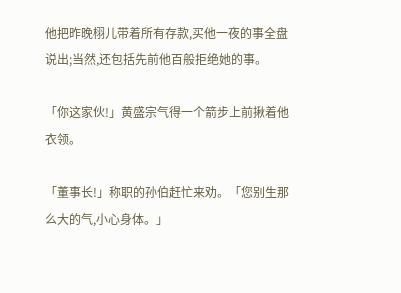他把昨晚栩儿带着所有存款,买他一夜的事全盘说出;当然,还包括先前他百般拒绝她的事。

「你这家伙!」黄盛宗气得一个箭步上前揪着他衣领。

「董事长!」称职的孙伯赶忙来劝。「您别生那么大的气,小心身体。」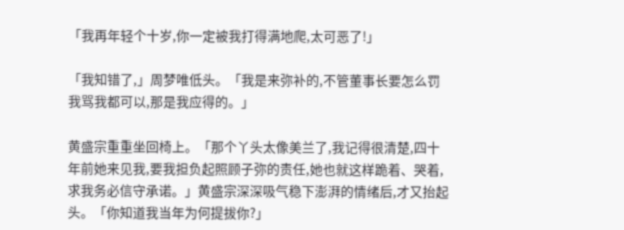「我再年轻个十岁,你一定被我打得满地爬,太可恶了!」

「我知错了,」周梦唯低头。「我是来弥补的,不管董事长要怎么罚我骂我都可以,那是我应得的。」

黄盛宗重重坐回椅上。「那个丫头太像美兰了,我记得很清楚,四十年前她来见我,要我担负起照顾子弥的责任,她也就这样跪着、哭着,求我务必信守承诺。」黄盛宗深深吸气稳下澎湃的情绪后,才又抬起头。「你知道我当年为何提拔你?」